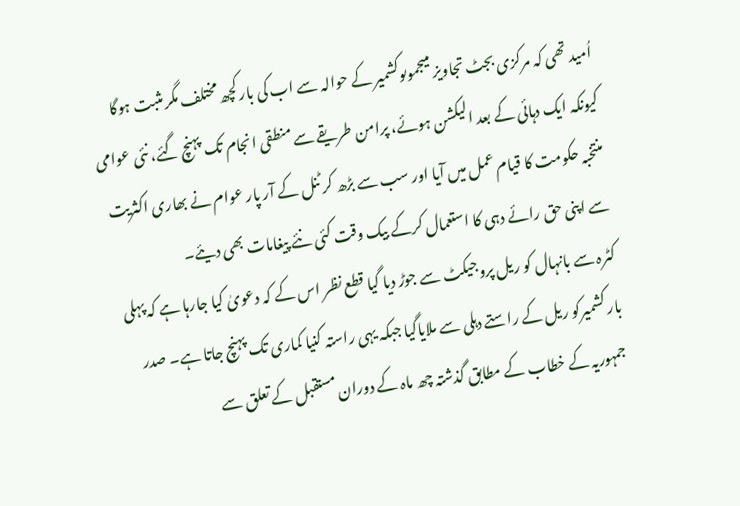اُمید تھی کہ مرکزی بجٹ تجاویز میںجموںوکشمیر کے حوالہ سے اب کی بار کچھ مختلف مگر مثبت ہوگا کیونکہ ایک دہائی کے بعد الیکشن ہوئے، پرامن طریقے سے منطقی انجام تک پہنچ گئے، نئی عوامی منتخبہ حکومت کا قیام عمل میں آیا اور سب سے بڑھ کر ٹنل کے آر پار عوام نے بھاری اکثریت سے اپنی حق رائے دہی کا استعمال کرکے بیک وقت کئی نئے پیغامات بھی دیئے۔
کٹرہ سے بانہال کو ریل پروجیکٹ سے جوڑ دیا گیا قطع نظر اس کے کہ دعویٰ کیا جارہا ہے کہ پہلی بار کشمیرکو ریل کے راستے دہلی سے ملایاگیا جبکہ یہی راستہ کنیا کماری تک پہنچ جاتا ہے۔ صدر جمہوریہ کے خطاب کے مطابق گذشتہ چھ ماہ کے دوران مستقبل کے تعلق سے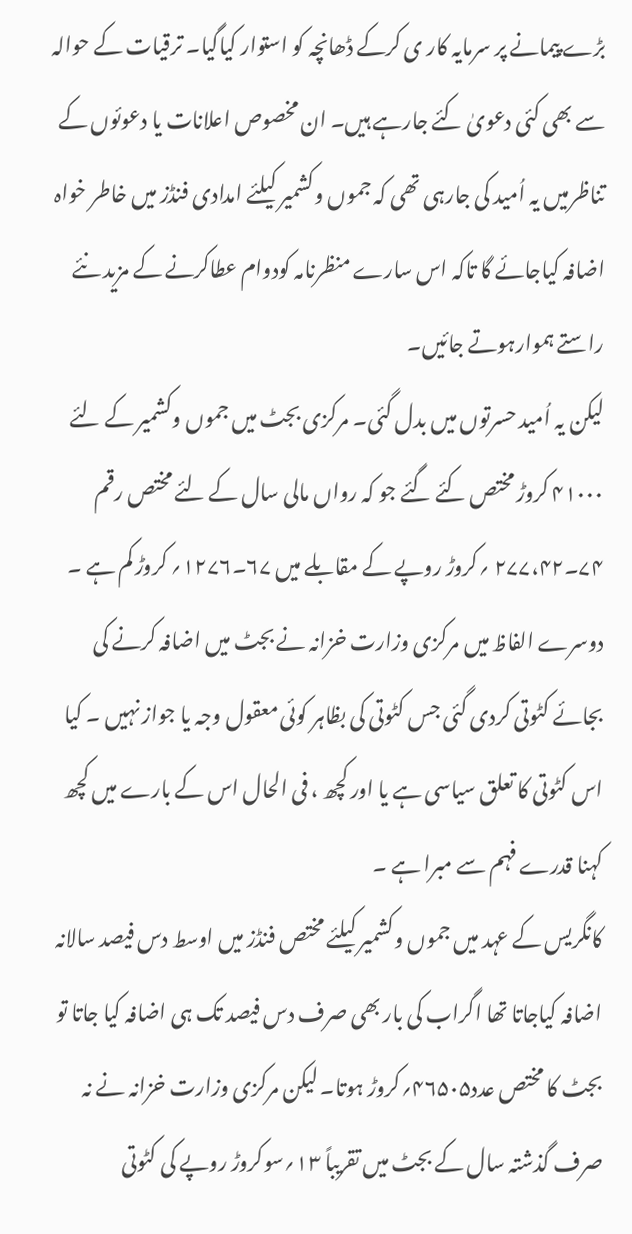بڑے پیمانے پر سرمایہ کار ی کرکے ڈھانچہ کو استوار کیاگیا۔ ترقیات کے حوالہ سے بھی کئی دعویٰ کئے جارہے ہیں۔ ان مخصوص اعلانات یا دعوئوں کے تناظرمیں یہ اُمید کی جارہی تھی کہ جموں وکشمیر کیلئے امدادی فنڈز میں خاطر خواہ اضافہ کیاجائے گا تاکہ اس سارے منظرنامہ کودوام عطاکرنے کے مزید نئے راستے ہموارہوتے جائیں۔
لیکن یہ اُمید حسرتوں میں بدل گئی۔ مرکزی بجٹ میں جموں وکشمیر کے لئے ۴۱۰۰۰ کروڑ مختص کئے گئے جو کہ رواں مالی سال کے لئے مختص رقم ۷۴۔۲۷۷،۴۲ ؍کروڑ روپے کے مقابلے میں ۶۷۔۱۲۷۶؍ کروڑ کم ہے ۔ دوسرے الفاظ میں مرکزی وزارت خزانہ نے بجٹ میں اضافہ کرنے کی بجائے کٹوتی کردی گئی جس کٹوتی کی بظاہر کوئی معقول وجہ یا جواز نہیں ۔ کیا اس کٹوتی کا تعلق سیاسی ہے یا اور کچھ ، فی الحال اس کے بارے میں کچھ کہنا قدرے فہم سے مبرا ہے ۔
کانگریس کے عہد میں جموں وکشمیر کیلئے مختص فنڈز میں اوسط دس فیصد سالانہ اضافہ کیاجاتا تھا اگراب کی بار بھی صرف دس فیصد تک ہی اضافہ کیا جاتا تو بجٹ کا مختص عدد۴۶۵۰۵؍کروڑ ہوتا۔ لیکن مرکزی وزارت خزانہ نے نہ صرف گذشتہ سال کے بجٹ میں تقریباً ۱۳؍سوکروڑ روپے کی کٹوتی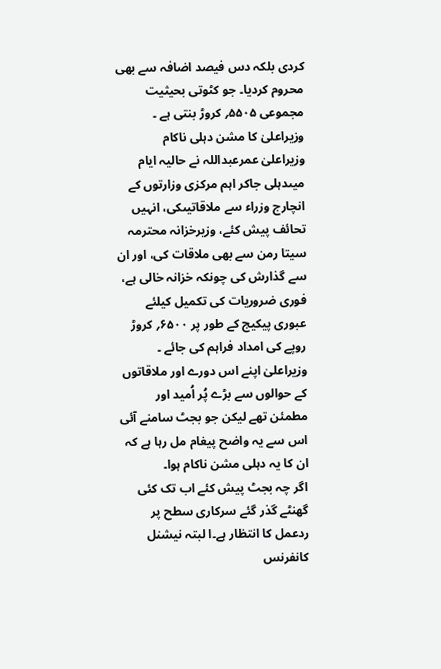کردی بلکہ دس فیصد اضافہ سے بھی محروم کردیا۔ جو کٹوتی بحیثیت مجموعی ۵۵۰۵؍ کروڑ بنتی ہے ۔
وزیراعلیٰ کا مشن دہلی ناکام
وزیراعلیٰ عمرعبداللہ نے حالیہ ایام میںدہلی جاکر اہم مرکزی وزارتوں کے انچارج وزراء سے ملاقاتیںکی، انہیں تحائف پیش کئے، وزیرخزانہ محترمہ سیتا رمن سے بھی ملاقات کی، اور ان سے گذارش کی چونکہ خزانہ خالی ہے، فوری ضروریات کی تکمیل کیلئے عبوری پیکیج کے طور پر ۶۵۰۰؍ کروڑ روپے کی امداد فراہم کی جائے ۔ وزیراعلیٰ اپنے اس دورے اور ملاقاتوں کے حوالوں سے بڑے پُر اُمید اور مطمئن تھے لیکن جو بجٹ سامنے آئی اس سے یہ واضح پیغام مل رہا ہے کہ ان کا یہ دہلی مشن ناکام ہوا۔
اگر چہ بجٹ پیش کئے اب تک کئی گھنٹے گذر گئے سرکاری سطح پر ردعمل کا انتظار ہے۔ا لبتہ نیشنل کانفرنس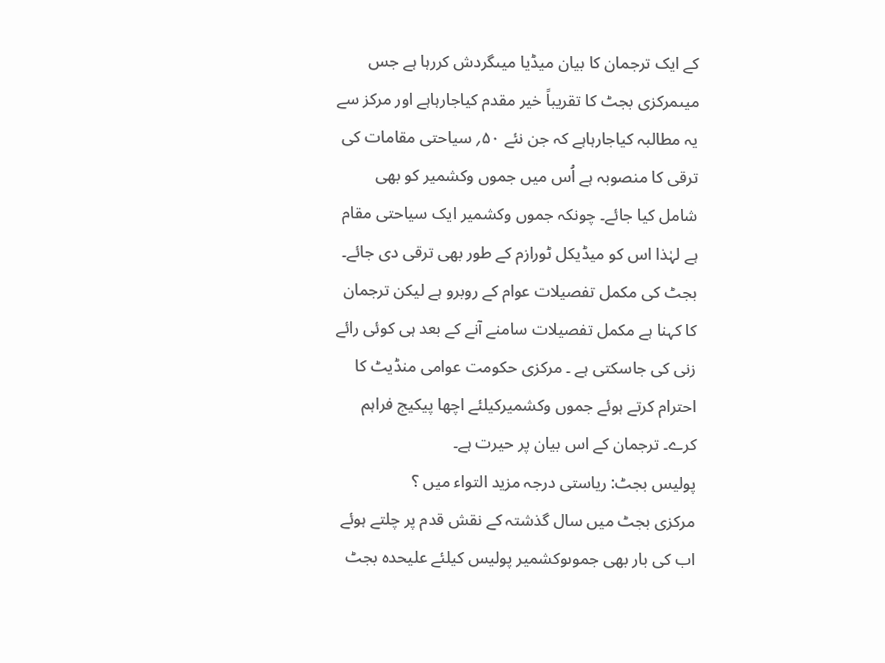کے ایک ترجمان کا بیان میڈیا میںگردش کررہا ہے جس میںمرکزی بجٹ کا تقریباً خیر مقدم کیاجارہاہے اور مرکز سے یہ مطالبہ کیاجارہاہے کہ جن نئے ۵۰؍ سیاحتی مقامات کی ترقی کا منصوبہ ہے اُس میں جموں وکشمیر کو بھی شامل کیا جائے۔ چونکہ جموں وکشمیر ایک سیاحتی مقام ہے لہٰذا اس کو میڈیکل ٹورازم کے طور بھی ترقی دی جائے۔ بجٹ کی مکمل تفصیلات عوام کے روبرو ہے لیکن ترجمان کا کہنا ہے مکمل تفصیلات سامنے آنے کے بعد ہی کوئی رائے زنی کی جاسکتی ہے ۔ مرکزی حکومت عوامی منڈیٹ کا احترام کرتے ہوئے جموں وکشمیرکیلئے اچھا پیکیج فراہم کرے۔ ترجمان کے اس بیان پر حیرت ہے۔
پولیس بجٹ: ریاستی درجہ مزید التواء میں ؟
مرکزی بجٹ میں سال گذشتہ کے نقش قدم پر چلتے ہوئے اب کی بار بھی جموںوکشمیر پولیس کیلئے علیحدہ بجٹ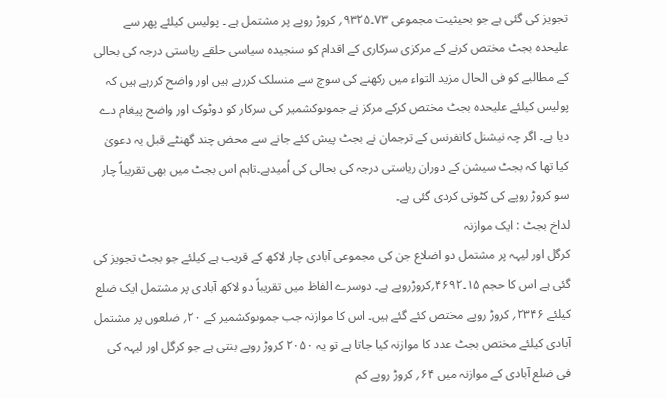تجویز کی گئی ہے جو بحیثیت مجموعی ۷۳۔۹۳۲۵؍ کروڑ روپے پر مشتمل ہے ۔ پولیس کیلئے پھر سے علیحدہ بجٹ مختص کرنے کے مرکزی سرکاری کے اقدام کو سنجیدہ سیاسی حلقے ریاستی درجہ کی بحالی کے مطالبے کو فی الحال مزید التواء میں رکھنے کی سوچ سے منسلک کررہے ہیں اور واضح کررہے ہیں کہ پولیس کیلئے علیحدہ بجٹ مختص کرکے مرکز نے جموںوکشمیر کی سرکار کو دوٹوک اور واضح پیغام دے دیا ہے۔ اگر چہ نیشنل کانفرنس کے ترجمان نے بجٹ پیش کئے جانے سے محض چند گھنٹے قبل یہ دعویٰ کیا تھا کہ بجٹ سیشن کے دوران ریاستی درجہ کی بحالی کی اُمیدہے۔تاہم اس بجٹ میں بھی تقریباً چار سو کروڑ روپے کی کٹوتی کردی گئی ہے۔
لداخ بجٹ : ایک موازنہ
کرگل اور لیہہ پر مشتمل دو اضلاع جن کی مجموعی آبادی چار لاکھ کے قریب ہے کیلئے جو بجٹ تجویز کی گئی ہے اس کا حجم ۱۵۔۴۶۹۲؍کروڑروپے ہے۔ دوسرے الفاظ میں تقریباً دو لاکھ آبادی پر مشتمل ایک ضلع کیلئے ۲۳۴۶؍ کروڑ روپے مختص کئے گئے ہیں۔ اس کا موازنہ جب جموںوکشمیر کے ۲۰؍ ضلعوں پر مشتمل آبادی کیلئے مختص بجٹ عدد کا موازنہ کیا جاتا ہے تو یہ ۲۰۵۰ کروڑ روپے بنتی ہے جو کرگل اور لیہہ کی فی ضلع آبادی کے موازنہ میں ۶۴؍ کروڑ روپے کم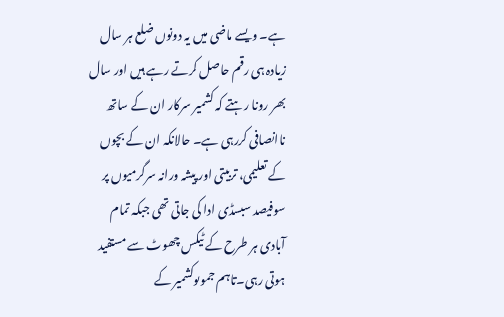ہے۔ ویسے ماضی میں یہ دونوں ضلع ہر سال زیادہ ہی رقم حاصل کرتے رہے ہیں اور سال بھر رونا رہتے کہ کشمیر سرکار ان کے ساتھ ناانصافی کررہی ہے۔ حالانکہ ان کے بچوں کے تعلیمی، تربیتی اور پیشہ ورانہ سرگرمیوں پر سوفیصد سبسڈی ادا کی جاتی تھی جبکہ تمام آبادی ہر طرح کے ٹیکس چھوٹ سے مستفید ہوتی رہی۔تاہم جموںوکشمیر کے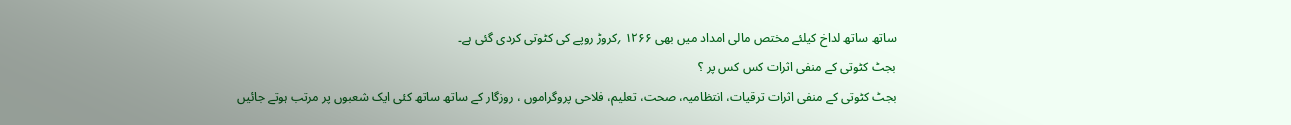ساتھ ساتھ لداخ کیلئے مختص مالی امداد میں بھی ۱۲۶۶ ؍کروڑ روپے کی کٹوتی کردی گئی ہے۔
بجٹ کٹوتی کے منفی اثرات کس کس پر ؟
بجٹ کٹوتی کے منفی اثرات ترقیات، انتظامیہ، صحت، تعلیم، فلاحی پروگراموں ، روزگار کے ساتھ ساتھ کئی ایک شعبوں پر مرتب ہوتے جائیں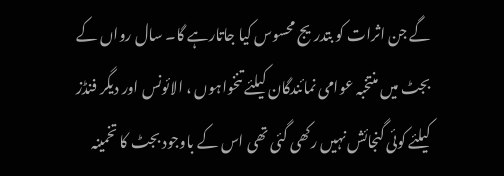گے جن اثرات کو بتدریج محسوس کیا جاتارہے گا۔ سال رواں کے بجٹ میں منتخبہ عوامی نمائندگان کیلئے تنخواہوں ، الائونس اور دیگر فنڈز کیلئے کوئی گنجائش نہیں رکھی گئی تھی اس کے باوجود بجٹ کا تخمینہ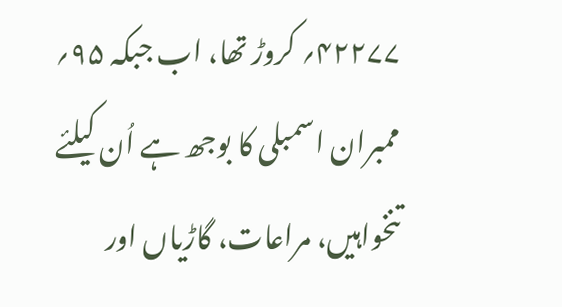۴۲۲۷۷؍ کروڑ تھا، اب جبکہ ۹۵؍ ممبران اسمبلی کا بوجھ ہے اُن کیلئے تنخواہیں، مراعات، گاڑیاں اور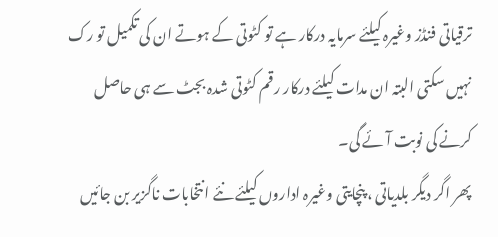ترقیاتی فنڈز وغیرہ کیلئے سرمایہ درکار ہے تو کٹوتی کے ہوتے ان کی تکمیل تو رک نہیں سکتی البتہ ان مدات کیلئے درکار رقم کٹوتی شدہ بجٹ سے ہی حاصل کرنے کی نوبت آئے گی۔
پھر اگر دیگر بلدیاتی ، پنچایتی وغیرہ اداروں کیلئے نئے انتخابات ناگزیر بن جائیں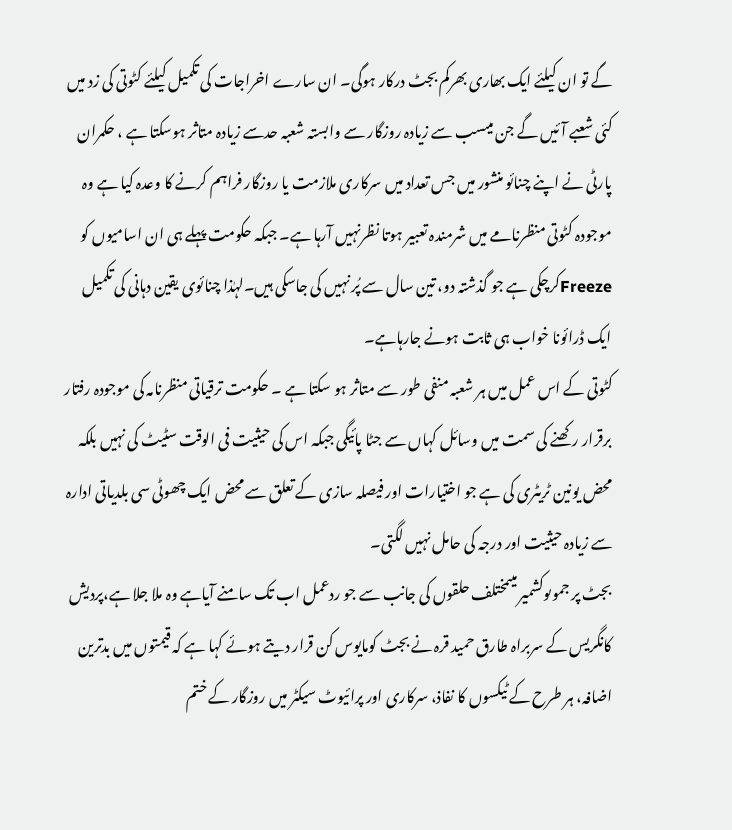گے تو ان کیلئے ایک بھاری بھرکم بجٹ درکار ہوگی۔ ان سارے اخراجات کی تکمیل کیلئے کٹوتی کی زد میں کئی شعبے آئیں گے جن میںسب سے زیادہ روزگار سے وابستہ شعبہ حدسے زیادہ متاثر ہوسکتا ہے ، حکمران پارٹی نے اپنے چنائو منشور میں جس تعداد میں سرکاری ملازمت یا روزگار فراہم کرنے کا وعدہ کیا ہے وہ موجودہ کٹوتی منظرنامے میں شرمندہ تعبیر ہوتا نظرنہیں آرہا ہے۔ جبکہ حکومت پہلے ہی ان اسامیوں کو Freezeکرچکی ہے جو گذشتہ دو، تین سال سے پُر نہیں کی جاسکی ہیں۔لہٰذا چنائوی یقین دہانی کی تکمیل ایک ڈرائونا خواب ہی ثابت ہونے جارہاہے۔
کٹوتی کے اس عمل میں ہر شعبہ منفی طور سے متاثر ہو سکتا ہے ۔ حکومت ترقیاتی منظرنامہ کی موجودہ رفتار برقرار رکھنے کی سمت میں وسائل کہاں سے جٹا پائیگی جبکہ اس کی حیثیت فی الوقت سٹیٹ کی نہیں بلکہ محض یونین ٹریٹری کی ہے جو اختیارات اور فیصلہ سازی کے تعلق سے محض ایک چھوٹی سی بلدیاتی ادارہ سے زیادہ حیثیت اور درجہ کی حامل نہیں لگتی۔
بجٹ پر جموںوکشمیر میںمختلف حلقوں کی جانب سے جو ردعمل اب تک سامنے آیاہے وہ ملا جلا ہے،پردیش کانگریس کے سربراہ طارق حمید قرہ نے بجٹ کومایوس کن قرار دیتے ہوئے کہا ہے کہ قیمتوں میں بدترین اضافہ، ہر طرح کے ٹیکسوں کا نفاذ، سرکاری اور پرائیوٹ سیکٹر میں روزگار کے ختم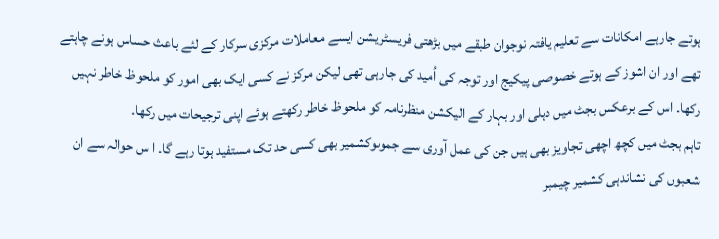ہوتے جارہے امکانات سے تعلیم یافتہ نوجوان طبقے میں بڑھتی فریسٹریشن ایسے معاملات مرکزی سرکار کے لئے باعث حساس ہونے چاہتے تھے اور ان اشوز کے ہوتے خصوصی پیکیج اور توجہ کی اُمید کی جارہی تھی لیکن مرکز نے کسی ایک بھی امور کو ملحوظ خاطر نہیں رکھا۔ اس کے برعکس بجٹ میں دہلی اور بہار کے الیکشن منظرنامہ کو ملحوظ خاطر رکھتے ہوئے اپنی ترجیحات میں رکھا۔
تاہم بجٹ میں کچھ اچھی تجاویز بھی ہیں جن کی عمل آوری سے جموںوکشمیر بھی کسی حد تک مستفید ہوتا رہے گا۔ ا س حوالہ سے ان شعبوں کی نشاندہی کشمیر چیمبر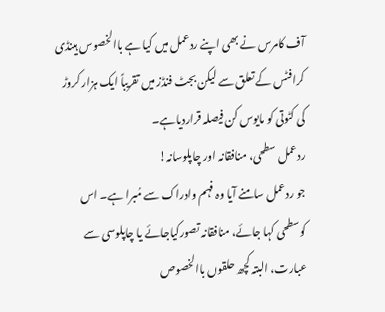آف کامرس نے بھی اپنے ردعمل میں کیا ہے باالخصوس ہینڈی کرافٹس کے تعلق سے لیکن بجٹ فنڈز میں تقریباً ایک ہزار کروڑ کی کٹوتی کو مایوس کن فیصلہ قراردیاہے۔
ردعمل سطحی، منافقانہ اور چاپلوسانہ!
جو ردعمل سامنے آیا وہ فہم وادراک سے مُبرا ہے۔ اس کوسطحی کہا جائے، منافقانہ تصورکیاجائے یا چاپلوسی سے عبارت، البتہ کچھ حلقوں باالخصوص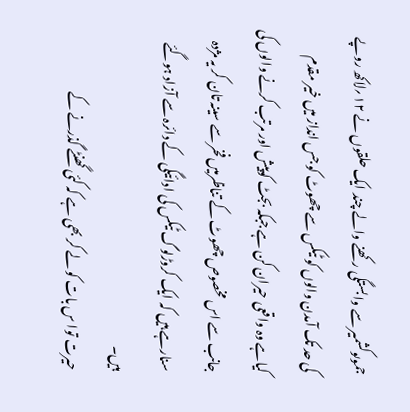جموںوکشمیر سے وابستگی رکھنے والے چند ایک حلقوں نے ۱۲؍لاکھ روپے کی حد تک آمدن والوں کو ٹیکس سے چھوٹ کو جس انداز میں خیر مقدم کیاہے وہ واقعی حیران کن ہے جبکہ بجٹ کوپیش اور مرتب کرنے والوں کی جانب سے اس مخصوص چھوٹ کے تناظرمیں فخر سے سینہ تان کر یہ مژدہ سنارہے ہیں کہ ایک کروڑلوگ ٹیکس کی ادائیگی کے دائرہ سے آزاد ہوگئے ہیں۔
حیرت توا س بات کو لے کر بھی ہے کہ کئی گھنٹے گذرنے کے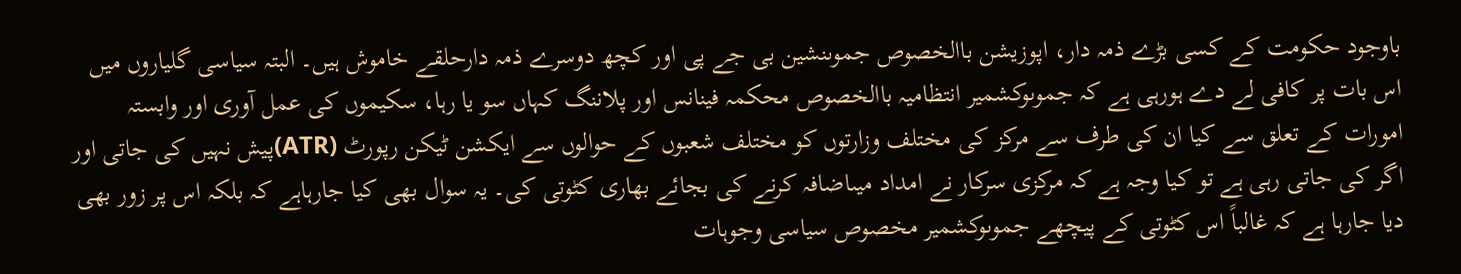باوجود حکومت کے کسی بڑے ذمہ دار، اپوزیشن باالخصوص جموںنشین بی جے پی اور کچھ دوسرے ذمہ دارحلقے خاموش ہیں۔ البتہ سیاسی گلیاروں میں اس بات پر کافی لے دے ہورہی ہے کہ جموںوکشمیر انتظامیہ باالخصوص محکمہ فینانس اور پلاننگ کہاں سو یا رہا، سکیموں کی عمل آوری اور وابستہ امورات کے تعلق سے کیا ان کی طرف سے مرکز کی مختلف وزارتوں کو مختلف شعبوں کے حوالوں سے ایکشن ٹیکن رپورٹ (ATR)پیش نہیں کی جاتی اور اگر کی جاتی رہی ہے تو کیا وجہ ہے کہ مرکزی سرکار نے امداد میںاضافہ کرنے کی بجائے بھاری کٹوتی کی۔ یہ سوال بھی کیا جارہاہے کہ بلکہ اس پر زور بھی دیا جارہا ہے کہ غالباً اس کٹوتی کے پیچھے جموںوکشمیر مخصوص سیاسی وجوہات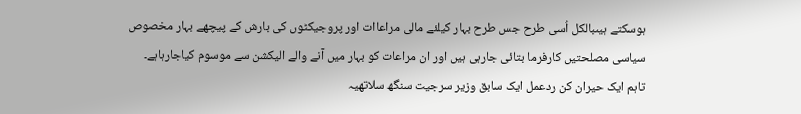ہوسکتے ہیںبالکل اُسی طرح جس طرح بہار کیلئے مالی مراعاات اور پروجیکٹوں کی بارش کے پیچھے بہار مخصوص سیاسی مصلحتیں کارفرما بتائی جارہی ہیں اور ان مراعات کو بہار میں آنے والے الیکشن سے موسوم کیاجارہاہے۔
تاہم ایک حیران کن ردعمل ایک سابق وزیر سرجیت سنگھ سلاتھیہ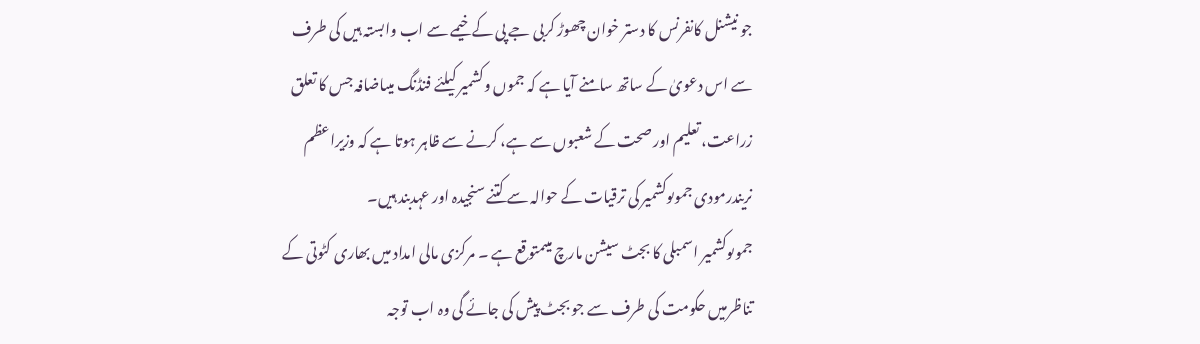جو نیشنل کانفرنس کا دستر خوان چھوڑ کربی جے پی کے خیمے سے اب وابستہ ہیں کی طرف سے اس دعویٰ کے ساتھ سامنے آیا ہے کہ جموں وکشمیر کیلئے فنڈنگ میںاضافہ جس کا تعلق زراعت، تعلیم اور صحت کے شعبوں سے ہے، کرنے سے ظاہر ہوتا ہے کہ وزیراعظم نریندرمودی جموںوکشمیر کی ترقیات کے حوالہ سے کتنے سنجیدہ اور عہدبند ہیں۔
جموںوکشمیر اسمبلی کا بجٹ سیشن مارچ میںمتوقع ہے ۔ مرکزی مالی امداد میں بھاری کٹوتی کے تناظرمیں حکومت کی طرف سے جو بجٹ پیش کی جائے گی وہ اب توجہ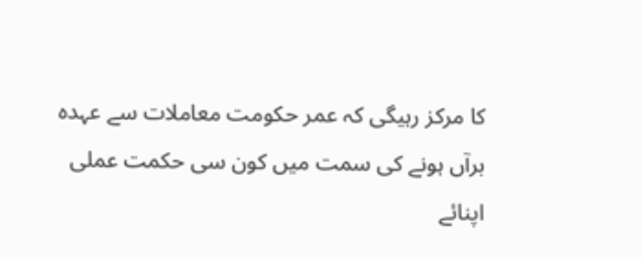کا مرکز رہیگی کہ عمر حکومت معاملات سے عہدہ برآں ہونے کی سمت میں کون سی حکمت عملی اپنائے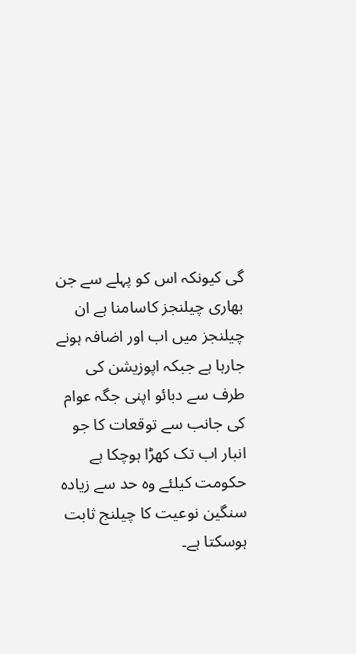گی کیونکہ اس کو پہلے سے جن بھاری چیلنجز کاسامنا ہے ان چیلنجز میں اب اور اضافہ ہونے جارہا ہے جبکہ اپوزیشن کی طرف سے دبائو اپنی جگہ عوام کی جانب سے توقعات کا جو انبار اب تک کھڑا ہوچکا ہے حکومت کیلئے وہ حد سے زیادہ سنگین نوعیت کا چیلنج ثابت ہوسکتا ہے۔